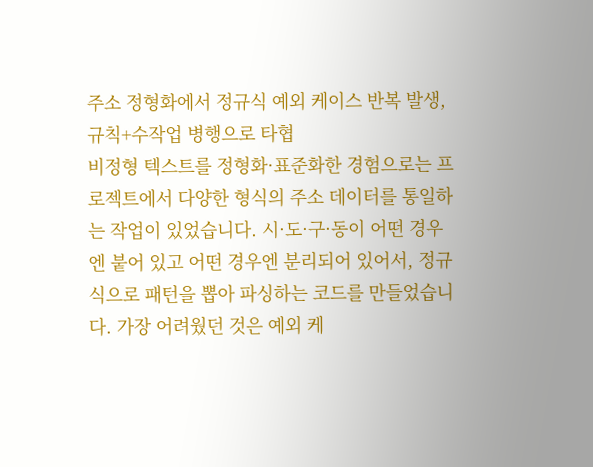주소 정형화에서 정규식 예외 케이스 반복 발생, 규칙+수작업 병행으로 타협
비정형 텍스트를 정형화·표준화한 경험으로는 프로젝트에서 다양한 형식의 주소 데이터를 통일하는 작업이 있었습니다. 시·도·구·동이 어떤 경우엔 붙어 있고 어떤 경우엔 분리되어 있어서, 정규식으로 패턴을 뽑아 파싱하는 코드를 만들었습니다. 가장 어려웠던 것은 예외 케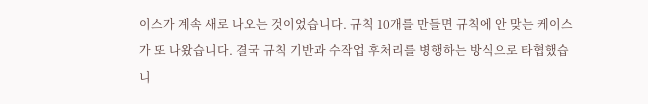이스가 계속 새로 나오는 것이었습니다. 규칙 10개를 만들면 규칙에 안 맞는 케이스가 또 나왔습니다. 결국 규칙 기반과 수작업 후처리를 병행하는 방식으로 타협했습니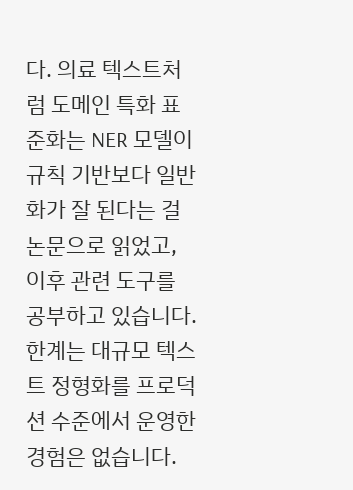다. 의료 텍스트처럼 도메인 특화 표준화는 NER 모델이 규칙 기반보다 일반화가 잘 된다는 걸 논문으로 읽었고, 이후 관련 도구를 공부하고 있습니다. 한계는 대규모 텍스트 정형화를 프로덕션 수준에서 운영한 경험은 없습니다.